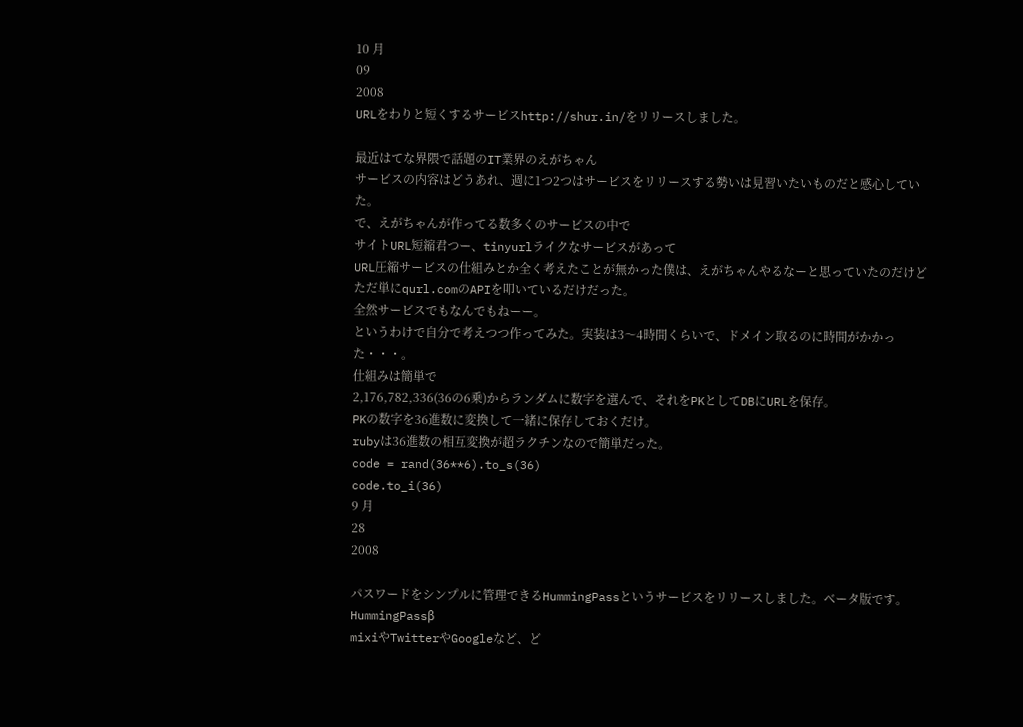10 月
09
2008
URLをわりと短くするサービスhttp://shur.in/をリリースしました。

最近はてな界隈で話題のIT業界のえがちゃん
サービスの内容はどうあれ、週に1つ2つはサービスをリリースする勢いは見習いたいものだと感心していた。
で、えがちゃんが作ってる数多くのサービスの中で
サイトURL短縮君つー、tinyurlライクなサービスがあって
URL圧縮サービスの仕組みとか全く考えたことが無かった僕は、えがちゃんやるなーと思っていたのだけど
ただ単にqurl.comのAPIを叩いているだけだった。
全然サービスでもなんでもねーー。
というわけで自分で考えつつ作ってみた。実装は3〜4時間くらいで、ドメイン取るのに時間がかかった・・・。
仕組みは簡単で
2,176,782,336(36の6乗)からランダムに数字を選んで、それをPKとしてDBにURLを保存。
PKの数字を36進数に変換して一緒に保存しておくだけ。
rubyは36進数の相互変換が超ラクチンなので簡単だった。
code = rand(36**6).to_s(36)
code.to_i(36)
9 月
28
2008

パスワードをシンプルに管理できるHummingPassというサービスをリリースしました。ベータ版です。
HummingPassβ
mixiやTwitterやGoogleなど、ど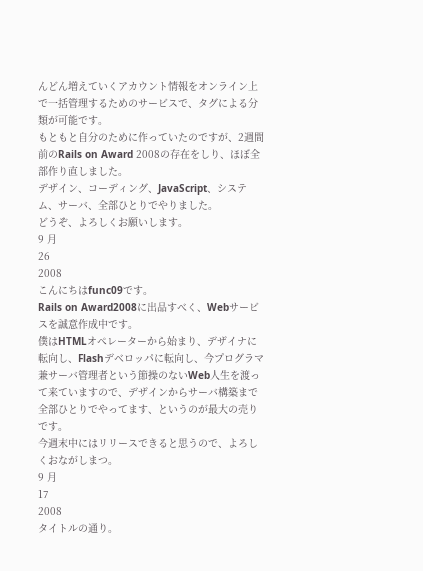んどん増えていくアカウント情報をオンライン上で一括管理するためのサービスで、タグによる分類が可能です。
もともと自分のために作っていたのですが、2週間前のRails on Award 2008の存在をしり、ほぼ全部作り直しました。
デザイン、コーディング、JavaScript、システム、サーバ、全部ひとりでやりました。
どうぞ、よろしくお願いします。
9 月
26
2008
こんにちはfunc09です。
Rails on Award2008に出品すべく、Webサービスを誠意作成中です。
僕はHTMLオペレーターから始まり、デザイナに転向し、Flashデベロッパに転向し、今プログラマ兼サーバ管理者という節操のないWeb人生を渡って来ていますので、デザインからサーバ構築まで全部ひとりでやってます、というのが最大の売りです。
今週末中にはリリースできると思うので、よろしくおながしまつ。
9 月
17
2008
タイトルの通り。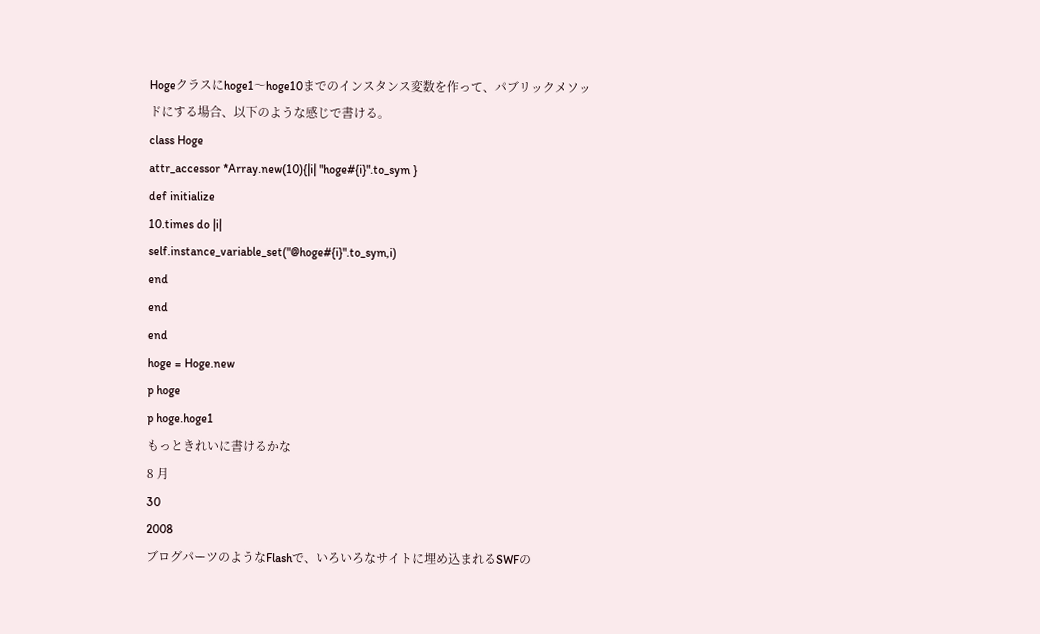Hogeクラスにhoge1〜hoge10までのインスタンス変数を作って、パブリックメソッドにする場合、以下のような感じで書ける。
class Hoge
attr_accessor *Array.new(10){|i| "hoge#{i}".to_sym }
def initialize
10.times do |i|
self.instance_variable_set("@hoge#{i}".to_sym,i)
end
end
end
hoge = Hoge.new
p hoge
p hoge.hoge1
もっときれいに書けるかな
8 月
30
2008
ブログパーツのようなFlashで、いろいろなサイトに埋め込まれるSWFの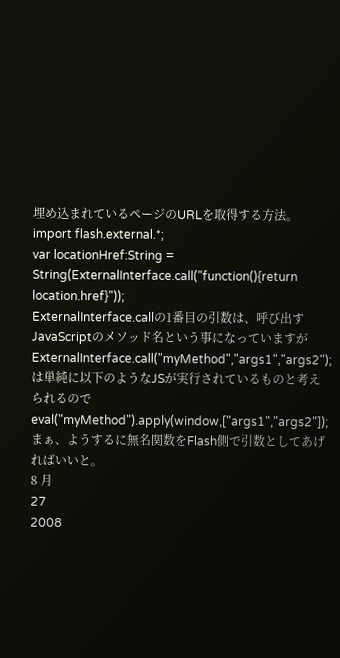埋め込まれているページのURLを取得する方法。
import flash.external.*;
var locationHref:String = String(ExternalInterface.call("function(){return location.href}"));
ExternalInterface.callの1番目の引数は、呼び出すJavaScriptのメソッド名という事になっていますが
ExternalInterface.call("myMethod","args1","args2");
は単純に以下のようなJSが実行されているものと考えられるので
eval("myMethod").apply(window,["args1","args2"]);
まぁ、ようするに無名関数をFlash側で引数としてあげればいいと。
8 月
27
2008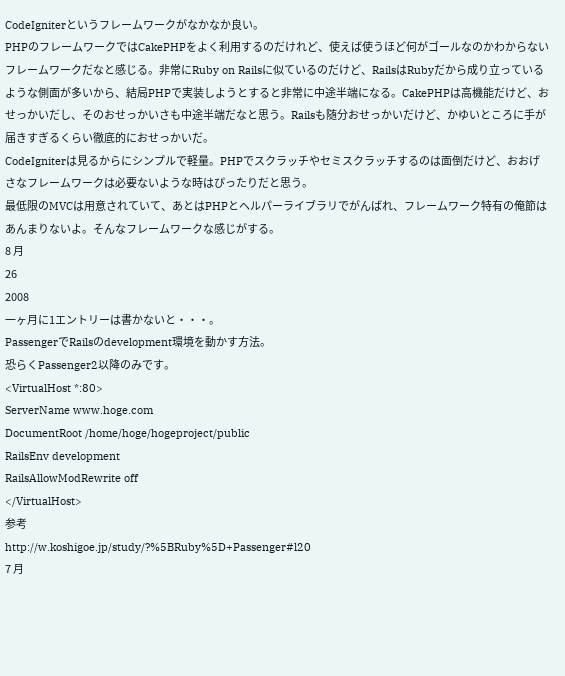CodeIgniterというフレームワークがなかなか良い。
PHPのフレームワークではCakePHPをよく利用するのだけれど、使えば使うほど何がゴールなのかわからないフレームワークだなと感じる。非常にRuby on Railsに似ているのだけど、RailsはRubyだから成り立っているような側面が多いから、結局PHPで実装しようとすると非常に中途半端になる。CakePHPは高機能だけど、おせっかいだし、そのおせっかいさも中途半端だなと思う。Railsも随分おせっかいだけど、かゆいところに手が届きすぎるくらい徹底的におせっかいだ。
CodeIgniterは見るからにシンプルで軽量。PHPでスクラッチやセミスクラッチするのは面倒だけど、おおげさなフレームワークは必要ないような時はぴったりだと思う。
最低限のMVCは用意されていて、あとはPHPとヘルパーライブラリでがんばれ、フレームワーク特有の俺節はあんまりないよ。そんなフレームワークな感じがする。
8 月
26
2008
一ヶ月に1エントリーは書かないと・・・。
PassengerでRailsのdevelopment環境を動かす方法。
恐らくPassenger2以降のみです。
<VirtualHost *:80>
ServerName www.hoge.com
DocumentRoot /home/hoge/hogeproject/public
RailsEnv development
RailsAllowModRewrite off
</VirtualHost>
参考
http://w.koshigoe.jp/study/?%5BRuby%5D+Passenger#l20
7 月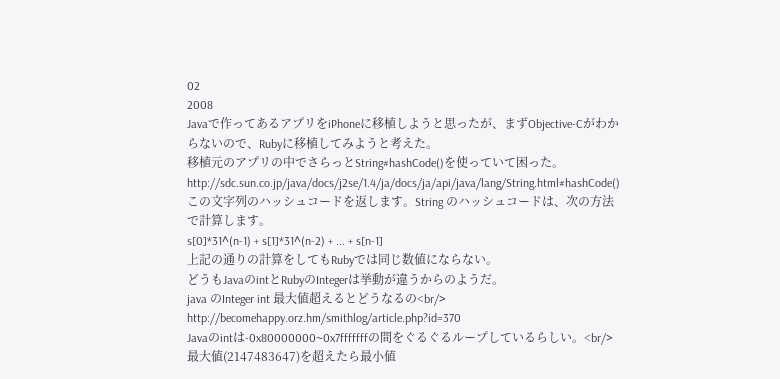02
2008
Javaで作ってあるアプリをiPhoneに移植しようと思ったが、まずObjective-Cがわからないので、Rubyに移植してみようと考えた。
移植元のアプリの中でさらっとString#hashCode()を使っていて困った。
http://sdc.sun.co.jp/java/docs/j2se/1.4/ja/docs/ja/api/java/lang/String.html#hashCode()
この文字列のハッシュコードを返します。String のハッシュコードは、次の方法で計算します。
s[0]*31^(n-1) + s[1]*31^(n-2) + ... + s[n-1]
上記の通りの計算をしてもRubyでは同じ数値にならない。
どうもJavaのintとRubyのIntegerは挙動が違うからのようだ。
java のInteger int 最大値超えるとどうなるの<br/>
http://becomehappy.orz.hm/smithlog/article.php?id=370
Javaのintは-0x80000000~0x7fffffffの間をぐるぐるループしているらしい。<br/>
最大値(2147483647)を超えたら最小値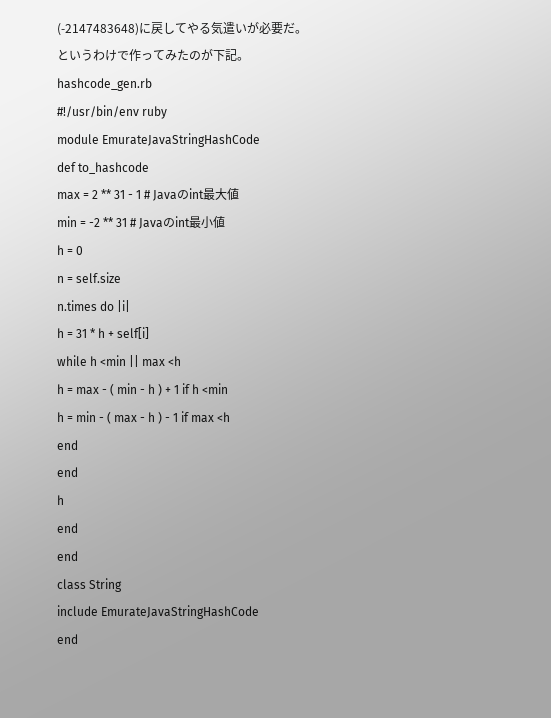(-2147483648)に戻してやる気遣いが必要だ。
というわけで作ってみたのが下記。
hashcode_gen.rb
#!/usr/bin/env ruby
module EmurateJavaStringHashCode
def to_hashcode
max = 2 ** 31 - 1 # Javaのint最大値
min = -2 ** 31 # Javaのint最小値
h = 0
n = self.size
n.times do |i|
h = 31 * h + self[i]
while h <min || max <h
h = max - ( min - h ) + 1 if h <min
h = min - ( max - h ) - 1 if max <h
end
end
h
end
end
class String
include EmurateJavaStringHashCode
end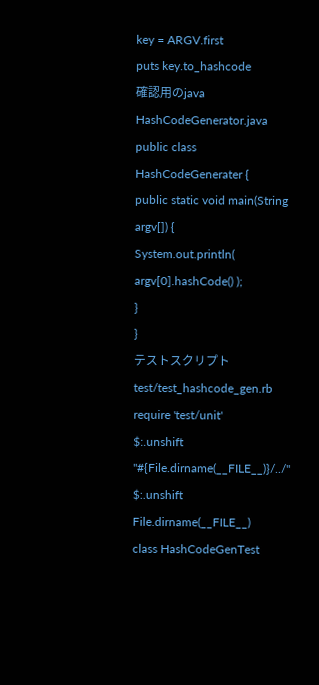key = ARGV.first
puts key.to_hashcode
確認用のjava
HashCodeGenerator.java
public class HashCodeGenerater {
public static void main(String argv[]) {
System.out.println( argv[0].hashCode() );
}
}
テストスクリプト
test/test_hashcode_gen.rb
require 'test/unit'
$:.unshift "#{File.dirname(__FILE__)}/../"
$:.unshift File.dirname(__FILE__)
class HashCodeGenTest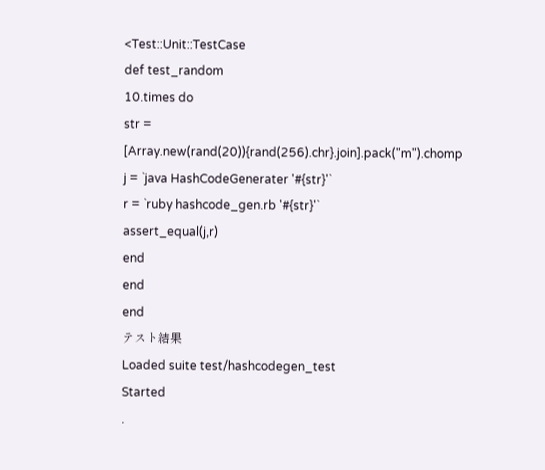<Test::Unit::TestCase
def test_random
10.times do
str = [Array.new(rand(20)){rand(256).chr}.join].pack("m").chomp
j = `java HashCodeGenerater '#{str}'`
r = `ruby hashcode_gen.rb '#{str}'`
assert_equal(j,r)
end
end
end
テスト結果
Loaded suite test/hashcodegen_test
Started
.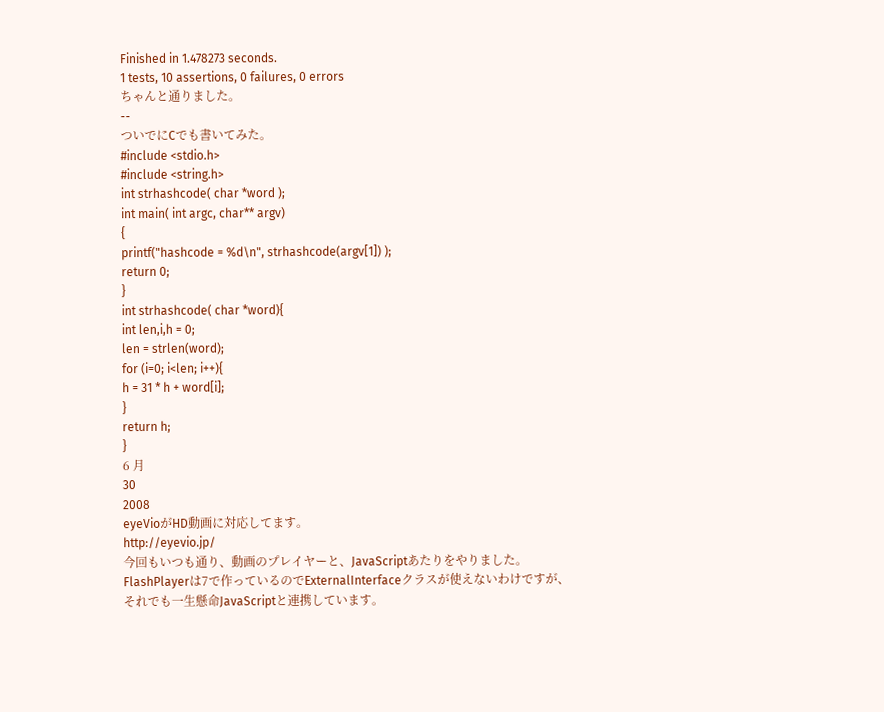Finished in 1.478273 seconds.
1 tests, 10 assertions, 0 failures, 0 errors
ちゃんと通りました。
--
ついでにCでも書いてみた。
#include <stdio.h>
#include <string.h>
int strhashcode( char *word );
int main( int argc, char** argv)
{
printf("hashcode = %d\n", strhashcode(argv[1]) );
return 0;
}
int strhashcode( char *word){
int len,i,h = 0;
len = strlen(word);
for (i=0; i<len; i++){
h = 31 * h + word[i];
}
return h;
}
6 月
30
2008
eyeVioがHD動画に対応してます。
http://eyevio.jp/
今回もいつも通り、動画のプレイヤーと、JavaScriptあたりをやりました。
FlashPlayerは7で作っているのでExternalInterfaceクラスが使えないわけですが、
それでも一生懸命JavaScriptと連携しています。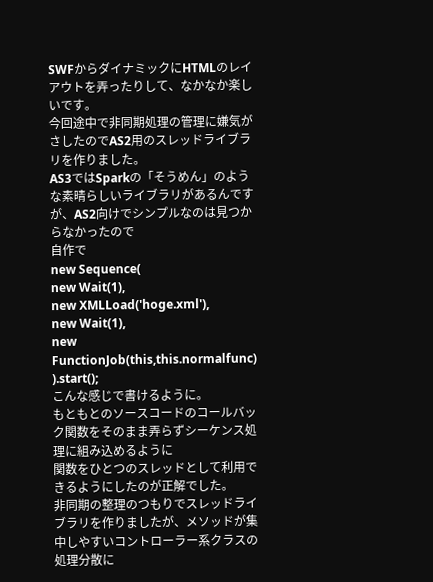SWFからダイナミックにHTMLのレイアウトを弄ったりして、なかなか楽しいです。
今回途中で非同期処理の管理に嫌気がさしたのでAS2用のスレッドライブラリを作りました。
AS3ではSparkの「そうめん」のような素晴らしいライブラリがあるんですが、AS2向けでシンプルなのは見つからなかったので
自作で
new Sequence(
new Wait(1),
new XMLLoad('hoge.xml'),
new Wait(1),
new FunctionJob(this,this.normalfunc)
).start();
こんな感じで書けるように。
もともとのソースコードのコールバック関数をそのまま弄らずシーケンス処理に組み込めるように
関数をひとつのスレッドとして利用できるようにしたのが正解でした。
非同期の整理のつもりでスレッドライブラリを作りましたが、メソッドが集中しやすいコントローラー系クラスの処理分散に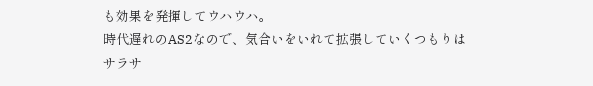も効果を発揮してウハウハ。
時代遅れのAS2なので、気合いをいれて拡張していくつもりはサラサ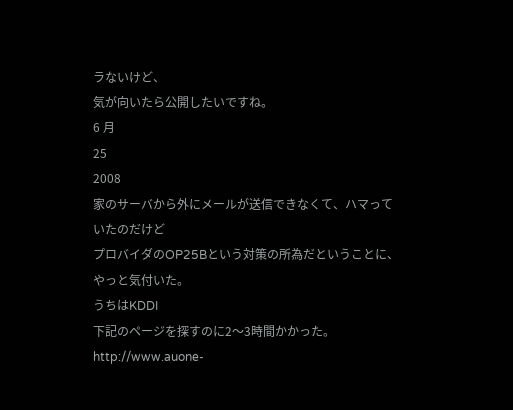ラないけど、
気が向いたら公開したいですね。
6 月
25
2008
家のサーバから外にメールが送信できなくて、ハマっていたのだけど
プロバイダのOP25Bという対策の所為だということに、やっと気付いた。
うちはKDDI
下記のページを探すのに2〜3時間かかった。
http://www.auone-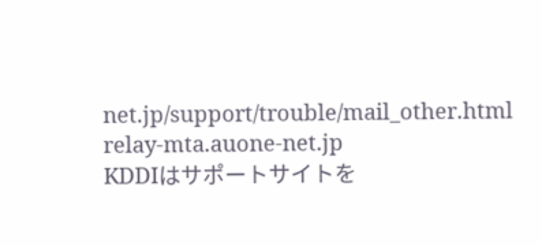net.jp/support/trouble/mail_other.html
relay-mta.auone-net.jp
KDDIはサポートサイトを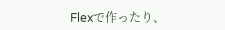Flexで作ったり、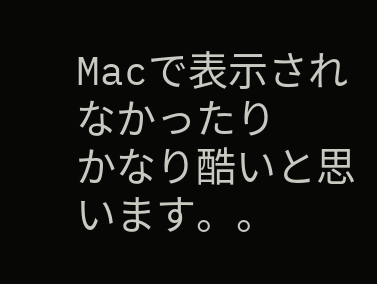Macで表示されなかったり
かなり酷いと思います。。